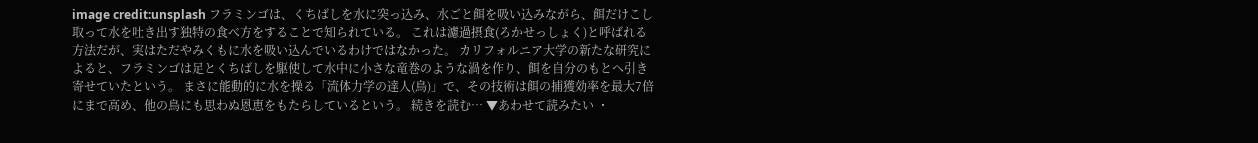image credit:unsplash フラミンゴは、くちばしを水に突っ込み、水ごと餌を吸い込みながら、餌だけこし取って水を吐き出す独特の食べ方をすることで知られている。 これは濾過摂食(ろかせっしょく)と呼ばれる方法だが、実はただやみくもに水を吸い込んでいるわけではなかった。 カリフォルニア大学の新たな研究によると、フラミンゴは足とくちばしを駆使して水中に小さな竜巻のような渦を作り、餌を自分のもとへ引き寄せていたという。 まさに能動的に水を操る「流体力学の達人(鳥)」で、その技術は餌の捕獲効率を最大7倍にまで高め、他の鳥にも思わぬ恩恵をもたらしているという。 続きを読む… ▼あわせて読みたい ・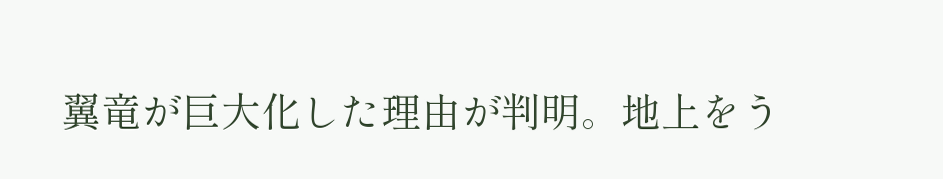翼竜が巨大化した理由が判明。地上をう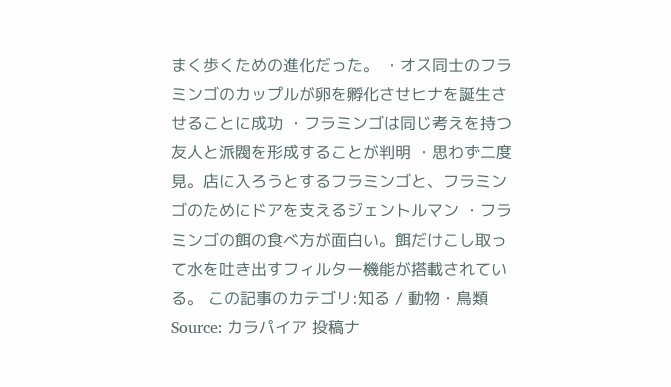まく歩くための進化だった。 ・オス同士のフラミンゴのカップルが卵を孵化させヒナを誕生させることに成功 ・フラミンゴは同じ考えを持つ友人と派閥を形成することが判明 ・思わず二度見。店に入ろうとするフラミンゴと、フラミンゴのためにドアを支えるジェントルマン ・フラミンゴの餌の食べ方が面白い。餌だけこし取って水を吐き出すフィルター機能が搭載されている。 この記事のカテゴリ:知る / 動物・鳥類 Source: カラパイア 投稿ナ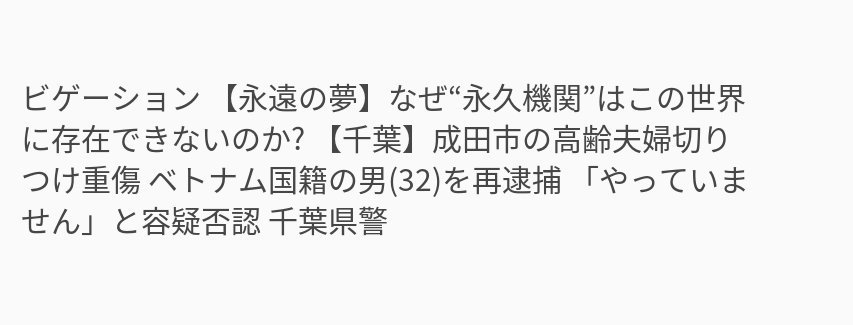ビゲーション 【永遠の夢】なぜ“永久機関”はこの世界に存在できないのか? 【千葉】成田市の高齢夫婦切りつけ重傷 ベトナム国籍の男(32)を再逮捕 「やっていません」と容疑否認 千葉県警